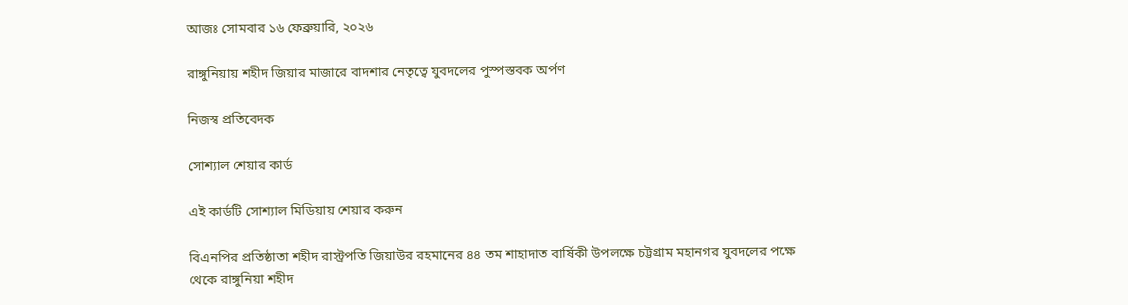আজঃ সোমবার ১৬ ফেব্রুয়ারি, ২০২৬

রাঙ্গুনিয়ায় শহীদ জিয়ার মাজারে বাদশার নেতৃত্বে যুবদলের পুস্পস্তবক অর্পণ

নিজস্ব প্রতিবেদক

সোশ্যাল শেয়ার কার্ড

এই কার্ডটি সোশ্যাল মিডিয়ায় শেয়ার করুন

বিএনপির প্রতিষ্ঠাতা শহীদ রাস্ট্রপতি জিয়াউর রহমানের ৪৪ তম শাহাদাত বার্ষিকী উপলক্ষে চট্টগ্রাম মহানগর যুবদলের পক্ষে থেকে রাঙ্গুনিয়া শহীদ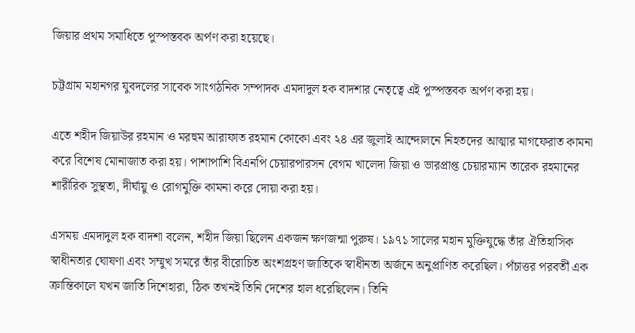জিয়ার প্রথম সমাধিতে পুস্পস্তবক অর্পণ করা হয়েছে।

চট্টগ্রাম মহানগর যুবদলের সাবেক সাংগঠনিক সম্পাদক এমদাদুল হক বাদশার নেতৃত্বে এই পুস্পস্তবক অর্পণ করা হয়।

এতে শহীদ জিয়াউর রহমান ও মরহুম আরাফাত রহমান কোকো এবং ২৪ এর জুলাই আন্দোলনে নিহতদের আত্মার মাগফেরাত কামনা করে বিশেষ মোনাজাত করা হয়। পাশাপাশি বিএনপি চেয়ারপারসন বেগম খালেদা জিয়া ও ভারপ্রাপ্ত চেয়ারম্যান তারেক রহমানের শারীরিক সুস্থতা, দীর্ঘায়ু ও রোগমুক্তি কামনা করে দোয়া করা হয়।

এসময় এমদাদুল হক বাদশা বলেন, শহীদ জিয়া ছিলেন একজন ক্ষণজন্মা পুরুষ। ১৯৭১ সালের মহান মুক্তিযুদ্ধে তাঁর ঐতিহাসিক স্বাধীনতার ঘোষণা এবং সম্মুখ সমরে তাঁর বীরোচিত অংশগ্রহণ জাতিকে স্বাধীনতা অর্জনে অনুপ্রাণিত করেছিল। পঁচাত্তর পরবর্তী এক ক্রান্তিকালে যখন জাতি দিশেহারা, ঠিক তখনই তিনি দেশের হাল ধরেছিলেন। তিনি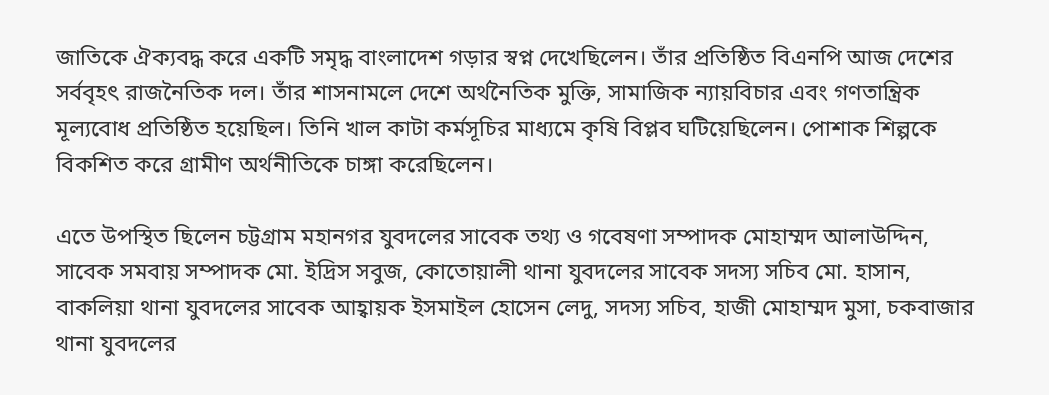জাতিকে ঐক্যবদ্ধ করে একটি সমৃদ্ধ বাংলাদেশ গড়ার স্বপ্ন দেখেছিলেন। তাঁর প্রতিষ্ঠিত বিএনপি আজ দেশের সর্ববৃহৎ রাজনৈতিক দল। তাঁর শাসনামলে দেশে অর্থনৈতিক মুক্তি, সামাজিক ন্যায়বিচার এবং গণতান্ত্রিক মূল্যবোধ প্রতিষ্ঠিত হয়েছিল। তিনি খাল কাটা কর্মসূচির মাধ্যমে কৃষি বিপ্লব ঘটিয়েছিলেন। পোশাক শিল্পকে বিকশিত করে গ্রামীণ অর্থনীতিকে চাঙ্গা করেছিলেন।

এতে উপস্থিত ছিলেন চট্টগ্রাম মহানগর যুবদলের সাবেক তথ্য ও গবেষণা সম্পাদক মোহাম্মদ আলাউদ্দিন, সাবেক সমবায় সম্পাদক মো. ইদ্রিস সবুজ, কোতোয়ালী থানা যুবদলের সাবেক সদস্য সচিব মো. হাসান, বাকলিয়া থানা যুবদলের সাবেক আহ্বায়ক ইসমাইল হোসেন লেদু, সদস্য সচিব, হাজী মোহাম্মদ মুসা, চকবাজার থানা যুবদলের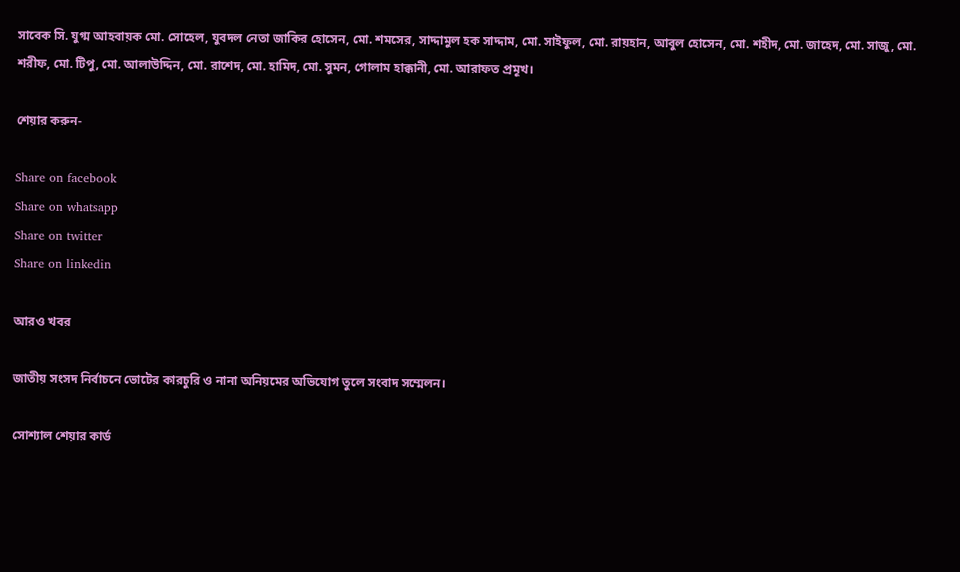সাবেক সি. যুগ্ম আহবায়ক মো. সোহেল, যুবদল নেতা জাকির হোসেন, মো. শমসের, সাদ্দামুল হক সাদ্দাম, মো. সাইফুল, মো. রায়হান, আবুল হোসেন, মো. শহীদ, মো. জাহেদ, মো. সাজু, মো. শরীফ, মো. টিপু, মো. আলাউদ্দিন, মো. রাশেদ, মো. হামিদ, মো. সুমন, গোলাম হাক্কানী, মো. আরাফত প্রমূখ।

শেয়ার করুন-

Share on facebook
Share on whatsapp
Share on twitter
Share on linkedin

আরও খবর

জাতীয় সংসদ নির্বাচনে ভোটের কারচুরি ও নানা অনিয়মের অভিযোগ তুলে সংবাদ সম্মেলন।

সোশ্যাল শেয়ার কার্ড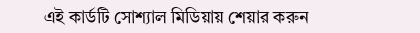এই কার্ডটি সোশ্যাল মিডিয়ায় শেয়ার করুন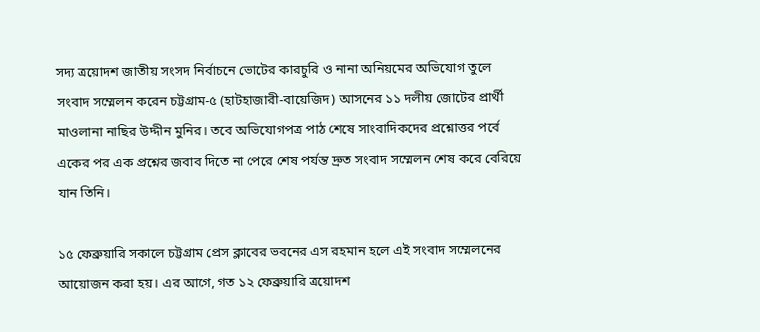সদ্য ত্রয়োদশ জাতীয় সংসদ নির্বাচনে ভোটের কারচুরি ও নানা অনিয়মের অভিযোগ তুলে সংবাদ সম্মেলন করেন চট্টগ্রাম-৫ (হাটহাজারী-বায়েজিদ) আসনের ১১ দলীয় জোটের প্রার্থী মাওলানা নাছির উদ্দীন মুনির। তবে অভিযোগপত্র পাঠ শেষে সাংবাদিকদের প্রশ্নোত্তর পর্বে একের পর এক প্রশ্নের জবাব দিতে না পেরে শেষ পর্যন্ত দ্রুত সংবাদ সম্মেলন শেষ করে বেরিয়ে যান তিনি।

১৫ ফেব্রুয়ারি সকালে চট্টগ্রাম প্রেস ক্লাবের ভবনের এস রহমান হলে এই সংবাদ সম্মেলনের আয়োজন করা হয়। এর আগে, গত ১২ ফেব্রুয়ারি ত্রয়োদশ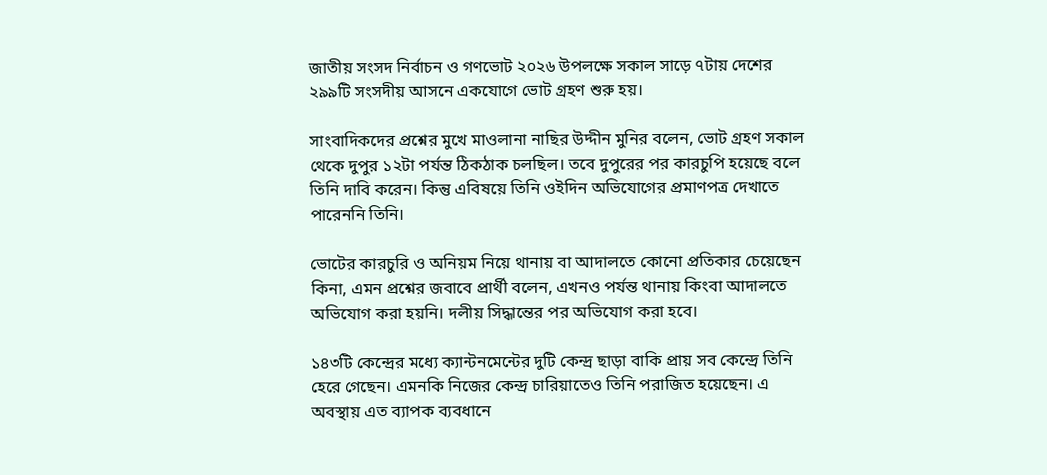জাতীয় সংসদ নির্বাচন ও গণভোট ২০২৬ উপলক্ষে সকাল সাড়ে ৭টায় দেশের ২৯৯টি সংসদীয় আসনে একযোগে ভোট গ্রহণ শুরু হয়।

সাংবাদিকদের প্রশ্নের মুখে মাওলানা নাছির উদ্দীন মুনির বলেন, ভোট গ্রহণ সকাল থেকে দুপুর ১২টা পর্যন্ত ঠিকঠাক চলছিল। তবে দুপুরের পর কারচুপি হয়েছে বলে তিনি দাবি করেন। কিন্তু এবিষয়ে তিনি ওইদিন অভিযোগের প্রমাণপত্র দেখাতে পারেননি তিনি।

ভোটের কারচুরি ও অনিয়ম নিয়ে থানায় বা আদালতে কোনো প্রতিকার চেয়েছেন কিনা, এমন প্রশ্নের জবাবে প্রার্থী বলেন, এখনও পর্যন্ত থানায় কিংবা আদালতে অভিযোগ করা হয়নি। দলীয় সিদ্ধান্তের পর অভিযোগ করা হবে।

১৪৩টি কেন্দ্রের মধ্যে ক্যান্টনমেন্টের দুটি কেন্দ্র ছাড়া বাকি প্রায় সব কেন্দ্রে তিনি হেরে গেছেন। এমনকি নিজের কেন্দ্র চারিয়াতেও তিনি পরাজিত হয়েছেন। এ অবস্থায় এত ব্যাপক ব্যবধানে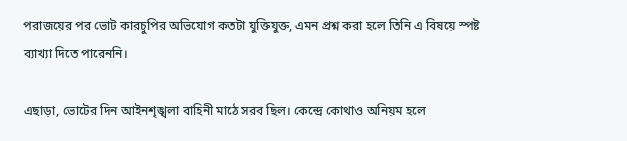পরাজয়ের পর ভোট কারচুপির অভিযোগ কতটা যুক্তিযুক্ত, এমন প্রশ্ন করা হলে তিনি এ বিষয়ে স্পষ্ট ব্যাখ্যা দিতে পারেননি।

এছাড়া, ভোটের দিন আইনশৃঙ্খলা বাহিনী মাঠে সরব ছিল। কেন্দ্রে কোথাও অনিয়ম হলে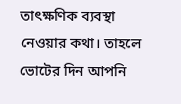তাৎক্ষণিক ব্যবস্থা নেওয়ার কথা। তাহলে ভোটের দিন আপনি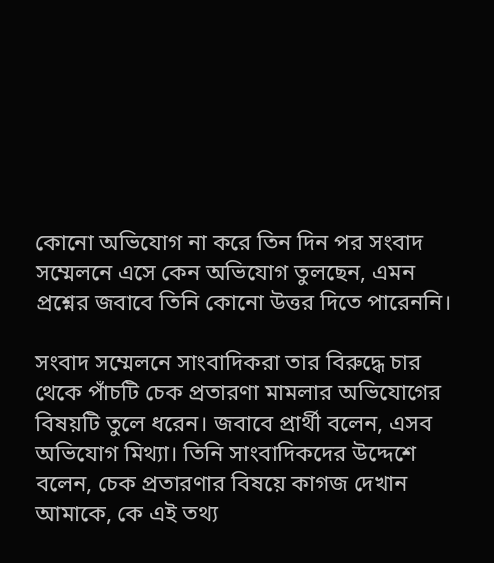কোনো অভিযোগ না করে তিন দিন পর সংবাদ সম্মেলনে এসে কেন অভিযোগ তুলছেন, এমন প্রশ্নের জবাবে তিনি কোনো উত্তর দিতে পারেননি।

সংবাদ সম্মেলনে সাংবাদিকরা তার বিরুদ্ধে চার থেকে পাঁচটি চেক প্রতারণা মামলার অভিযোগের বিষয়টি তুলে ধরেন। জবাবে প্রার্থী বলেন, এসব অভিযোগ মিথ্যা। তিনি সাংবাদিকদের উদ্দেশে বলেন, চেক প্রতারণার বিষয়ে কাগজ দেখান আমাকে, কে এই তথ্য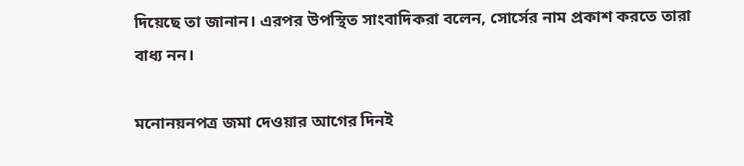দিয়েছে তা জানান। এরপর উপস্থিত সাংবাদিকরা বলেন, সোর্সের নাম প্রকাশ করতে তারা বাধ্য নন।

মনোনয়নপত্র জমা দেওয়ার আগের দিনই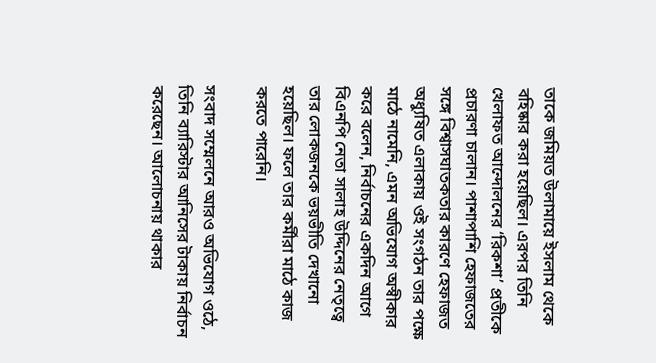তাকে জমিয়ত উলামায়ে ইসলাম থেকে বহিষ্কার করা হয়েছিল। এরপর তিনি খেলাফত আন্দোলনের ‘রিকশা’ প্রতীকে প্রচারণা চালান। পাশাপাশি হেফাজতের সঙ্গে বিশ্বাসঘাতকতার কারণে হেফাজত অধ্যুষিত এলাকায় ওই সংগঠন তার পক্ষে মাঠে নামেনি, এমন অভিযোগ অস্বীকার করে বলেন, নির্বাচনের একদিন আগে বিএনপি নেতা সালাহ উদ্দিনের নেতৃত্বে তার লোকজনকে ভয়ভীতি দেখানো হয়েছিল। ফলে তার কর্মীরা মাঠে কাজ করতে পারেনি।

সংবাদ সম্মেলনে আরও অভিযোগ ওঠে, তিনি ব্যারিস্টার আনিসের টাকায় নির্বাচন করেছেন। আলোচনায় থাকার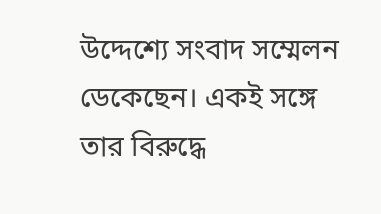উদ্দেশ্যে সংবাদ সম্মেলন ডেকেছেন। একই সঙ্গে তার বিরুদ্ধে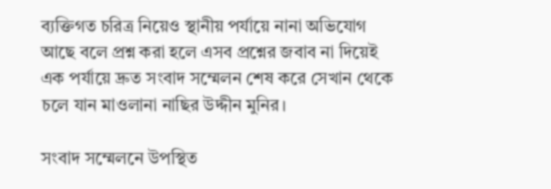ব্যক্তিগত চরিত্র নিয়েও স্থানীয় পর্যায়ে নানা অভিযোগ আছে বলে প্রশ্ন করা হলে এসব প্রশ্নের জবাব না দিয়েই এক পর্যায়ে দ্রুত সংবাদ সম্মেলন শেষ করে সেখান থেকে চলে যান মাওলানা নাছির উদ্দীন মুনির।

সংবাদ সম্মেলনে উপস্থিত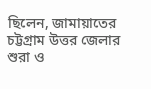ছিলেন, জামায়াতের চট্টগ্রাম উত্তর জেলার শুরা ও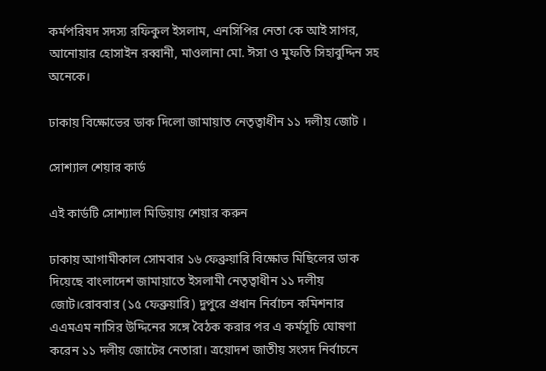কর্মপরিষদ সদস্য রফিকুল ইসলাম, এনসিপির নেতা কে আই সাগর, আনোয়ার হোসাইন রব্বানী, মাওলানা মো. ঈসা ও মুফতি সিহাবুদ্দিন সহ অনেকে।

ঢাকায় বিক্ষোভের ডাক দিলো জামায়াত নেতৃত্বাধীন ১১ দলীয় জোট ।

সোশ্যাল শেয়ার কার্ড

এই কার্ডটি সোশ্যাল মিডিয়ায় শেয়ার করুন

ঢাকায় আগামীকাল সোমবার ১৬ ফেব্রুয়ারি বিক্ষোভ মিছিলের ডাক দিয়েছে বাংলাদেশ জামায়াতে ইসলামী নেতৃত্বাধীন ১১ দলীয় জোট।রোববার (১৫ ফেব্রুয়ারি) দুপুরে প্রধান নির্বাচন কমিশনার এএমএম নাসির উদ্দিনের সঙ্গে বৈঠক করার পর এ কর্মসূচি ঘোষণা করেন ১১ দলীয় জোটের নেতারা। ত্রয়োদশ জাতীয় সংসদ নির্বাচনে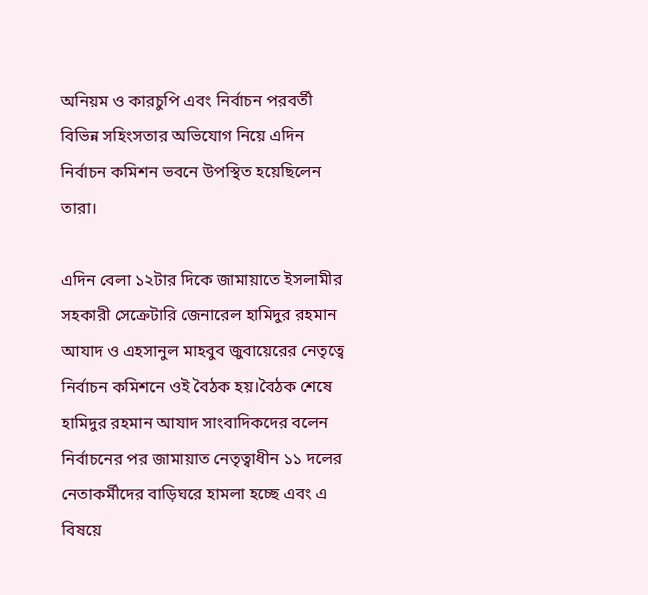অনিয়ম ও কারচুপি এবং নির্বাচন পরবর্তী বিভিন্ন সহিংসতার অভিযোগ নিয়ে এদিন নির্বাচন কমিশন ভবনে উপস্থিত হয়েছিলেন তারা।

এদিন বেলা ১২টার দিকে জামায়াতে ইসলামীর সহকারী সেক্রেটারি জেনারেল হামিদুর রহমান আযাদ ও এহসানুল মাহবুব জুবায়েরের নেতৃত্বে নির্বাচন কমিশনে ওই বৈঠক হয়।বৈঠক শেষে হামিদুর রহমান আযাদ সাংবাদিকদের বলেন নির্বাচনের পর জামায়াত নেতৃত্বাধীন ১১ দলের নেতাকর্মীদের বাড়িঘরে হামলা হচ্ছে এবং এ বিষয়ে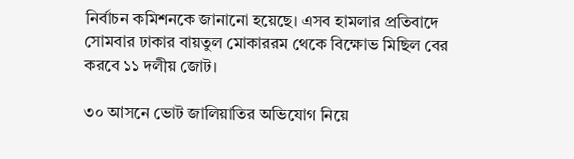নির্বাচন কমিশনকে জানানো হয়েছে। এসব হামলার প্রতিবাদে সোমবার ঢাকার বায়তুল মোকাররম থেকে বিক্ষোভ মিছিল বের করবে ১১ দলীয় জোট।

৩০ আসনে ভোট জালিয়াতির অভিযোগ নিয়ে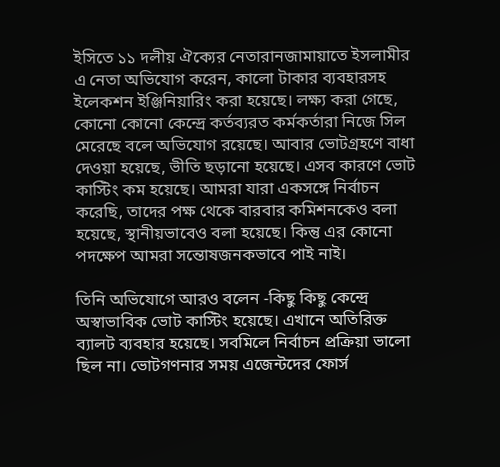ইসিতে ১১ দলীয় ঐক্যের নেতারানজামায়াতে ইসলামীর এ নেতা অভিযোগ করেন, কালো টাকার ব্যবহারসহ ইলেকশন ইঞ্জিনিয়ারিং করা হয়েছে। লক্ষ্য করা গেছে, কোনো কোনো কেন্দ্রে কর্তব্যরত কর্মকর্তারা নিজে সিল মেরেছে বলে অভিযোগ রয়েছে। আবার ভোটগ্রহণে বাধা দেওয়া হয়েছে, ভীতি ছড়ানো হয়েছে। এসব কারণে ভোট কাস্টিং কম হয়েছে। আমরা যারা একসঙ্গে নির্বাচন করেছি, তাদের পক্ষ থেকে বারবার কমিশনকেও বলা হয়েছে, স্থানীয়ভাবেও বলা হয়েছে। কিন্তু এর কোনো পদক্ষেপ আমরা সন্তোষজনকভাবে পাই নাই।

তিনি অভিযোগে আরও বলেন -কিছু কিছু কেন্দ্রে অস্বাভাবিক ভোট কাস্টিং হয়েছে। এখানে অতিরিক্ত ব্যালট ব্যবহার হয়েছে। সবমিলে নির্বাচন প্রক্রিয়া ভালো ছিল না। ভোটগণনার সময় এজেন্টদের ফোর্স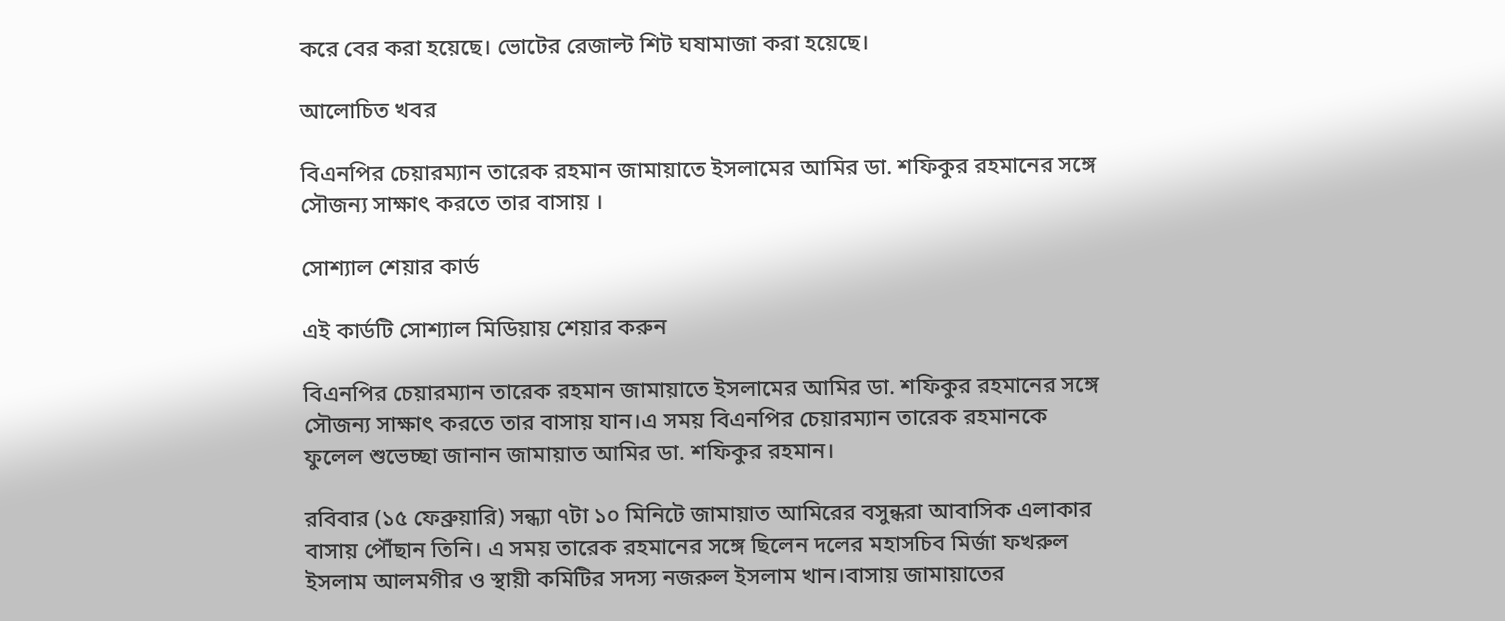করে বের করা হয়েছে। ভোটের রেজাল্ট শিট ঘষামাজা করা হয়েছে।

আলোচিত খবর

বিএনপির চেয়ারম্যান তারেক রহমান জামায়াতে ইসলামের আমির ডা. শফিকুর রহমানের সঙ্গে সৌজন্য সাক্ষাৎ করতে তার বাসায় ।

সোশ্যাল শেয়ার কার্ড

এই কার্ডটি সোশ্যাল মিডিয়ায় শেয়ার করুন

বিএনপির চেয়ারম্যান তারেক রহমান জামায়াতে ইসলামের আমির ডা. শফিকুর রহমানের সঙ্গে সৌজন্য সাক্ষাৎ করতে তার বাসায় যান।এ সময় বিএনপির চেয়ারম্যান তারেক রহমানকে ফুলেল শুভেচ্ছা জানান জামায়াত আমির ডা. শফিকুর রহমান।

রবিবার (১৫ ফেব্রুয়ারি) সন্ধ্যা ৭টা ১০ মিনিটে জামায়াত আমিরের বসুন্ধরা আবাসিক এলাকার বাসায় পৌঁছান তিনি। এ সময় তারেক রহমানের সঙ্গে ছিলেন দলের মহাসচিব মির্জা ফখরুল ইসলাম আলমগীর ও স্থায়ী কমিটির সদস্য নজরুল ইসলাম খান।বাসায় জামায়াতের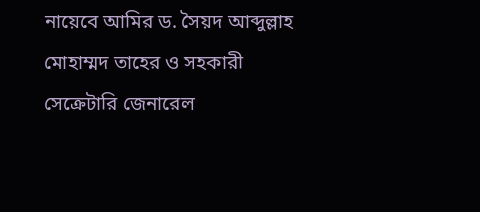নায়েবে আমির ড. সৈয়দ আব্দুল্লাহ মোহাম্মদ তাহের ও সহকারী সেক্রেটারি জেনারেল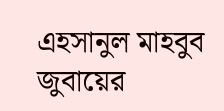এহসানুল মাহবুব জুবায়ের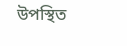উপস্থিত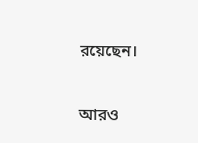রয়েছেন।

আরও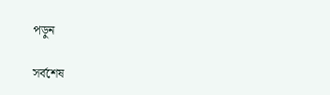পড়ুন

সর্বশেষ